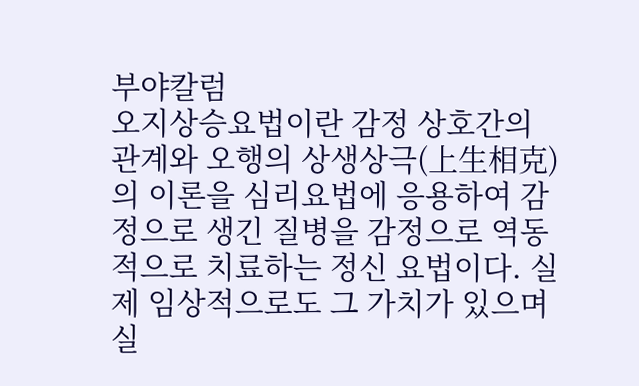부야칼럼
오지상승요법이란 감정 상호간의 관계와 오행의 상생상극(上生相克)의 이론을 심리요법에 응용하여 감정으로 생긴 질병을 감정으로 역동적으로 치료하는 정신 요법이다. 실제 임상적으로도 그 가치가 있으며 실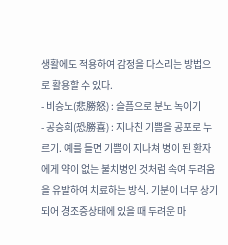생활에도 적용하여 감정을 다스리는 방법으로 활용할 수 있다.
- 비승노(悲勝怒) : 슬픔으로 분노 녹이기
- 공승희(恐勝喜) : 지나친 기쁨을 공포로 누르기. 예를 들면 기쁨이 지나쳐 병이 된 환자에게 약이 없는 불치병인 것처럼 속여 두려움을 유발하여 치료하는 방식. 기분이 너무 상기되어 경조증상태에 있을 때 두려운 마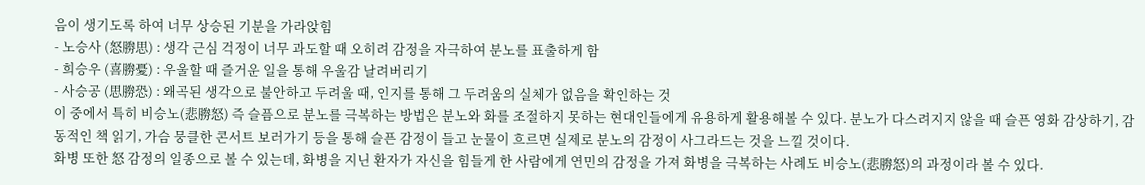음이 생기도록 하여 너무 상승된 기분을 가라앉힘
- 노승사 (怒勝思) : 생각 근심 걱정이 너무 과도할 때 오히려 감정을 자극하여 분노를 표출하게 함
- 희승우 (喜勝憂) : 우울할 때 즐거운 일을 통해 우울감 날려버리기
- 사승공 (思勝恐) : 왜곡된 생각으로 불안하고 두려울 때, 인지를 통해 그 두려움의 실체가 없음을 확인하는 것
이 중에서 특히 비승노(悲勝怒) 즉 슬픔으로 분노를 극복하는 방법은 분노와 화를 조절하지 못하는 현대인들에게 유용하게 활용해볼 수 있다. 분노가 다스려지지 않을 때 슬픈 영화 감상하기, 감동적인 책 읽기, 가슴 뭉클한 콘서트 보러가기 등을 통해 슬픈 감정이 들고 눈물이 흐르면 실제로 분노의 감정이 사그라드는 것을 느낄 것이다.
화병 또한 怒 감정의 일종으로 볼 수 있는데, 화병을 지닌 환자가 자신을 힘들게 한 사람에게 연민의 감정을 가져 화병을 극복하는 사례도 비승노(悲勝怒)의 과정이라 볼 수 있다.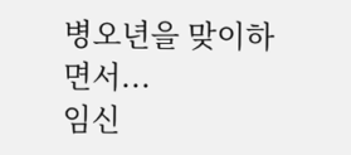병오년을 맞이하면서...
임신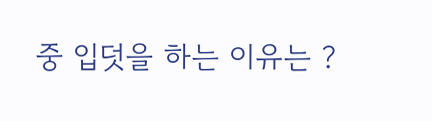중 입덧을 하는 이유는 ?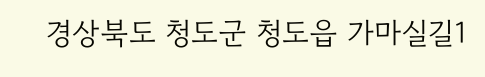경상북도 청도군 청도읍 가마실길1